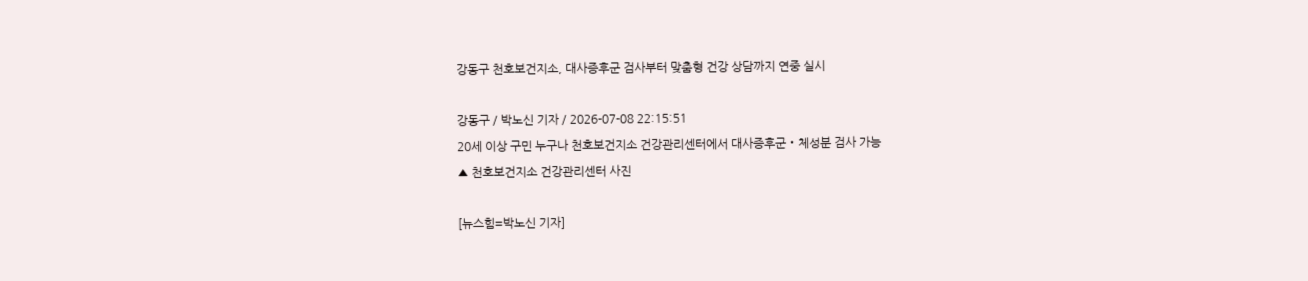강동구 천호보건지소, 대사증후군 검사부터 맞춤형 건강 상담까지 연중 실시

강동구 / 박노신 기자 / 2026-07-08 22:15:51
20세 이상 구민 누구나 천호보건지소 건강관리센터에서 대사증후군‧체성분 검사 가능
▲ 천호보건지소 건강관리센터 사진

[뉴스힘=박노신 기자]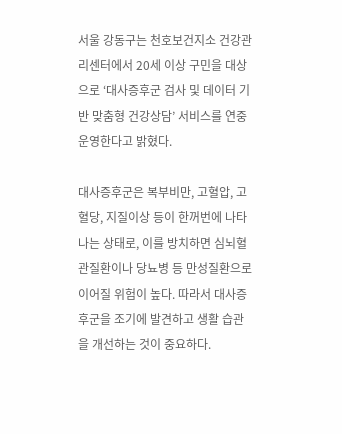서울 강동구는 천호보건지소 건강관리센터에서 20세 이상 구민을 대상으로 ‘대사증후군 검사 및 데이터 기반 맞춤형 건강상담’ 서비스를 연중 운영한다고 밝혔다.

대사증후군은 복부비만, 고혈압, 고혈당, 지질이상 등이 한꺼번에 나타나는 상태로, 이를 방치하면 심뇌혈관질환이나 당뇨병 등 만성질환으로 이어질 위험이 높다. 따라서 대사증후군을 조기에 발견하고 생활 습관을 개선하는 것이 중요하다.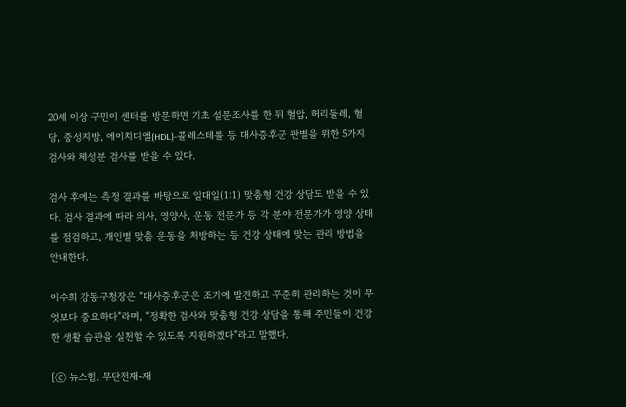20세 이상 구민이 센터를 방문하면 기초 설문조사를 한 뒤 혈압, 허리둘레, 혈당, 중성지방, 에이치디엘(HDL)-콜레스테롤 등 대사증후군 판별을 위한 5가지 검사와 체성분 검사를 받을 수 있다.

검사 후에는 측정 결과를 바탕으로 일대일(1:1) 맞춤형 건강 상담도 받을 수 있다. 검사 결과에 따라 의사, 영양사, 운동 전문가 등 각 분야 전문가가 영양 상태를 점검하고, 개인별 맞춤 운동을 처방하는 등 건강 상태에 맞는 관리 방법을 안내한다.

이수희 강동구청장은 “대사증후군은 조기에 발견하고 꾸준히 관리하는 것이 무엇보다 중요하다”라며, “정확한 검사와 맞춤형 건강 상담을 통해 주민들이 건강한 생활 습관을 실천할 수 있도록 지원하겠다”라고 말했다.

[ⓒ 뉴스힘. 무단전재-재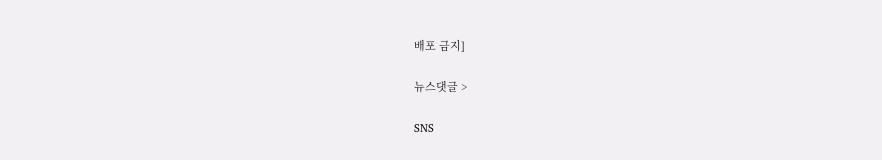배포 금지]

뉴스댓글 >

SNS